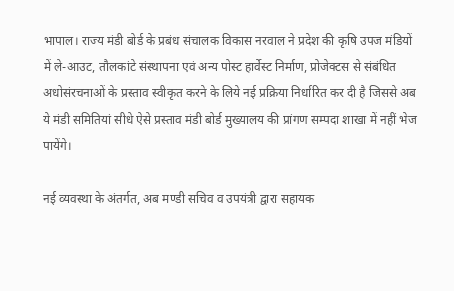भापाल। राज्य मंडी बोर्ड के प्रबंध संचालक विकास नरवाल ने प्रदेश की कृषि उपज मंडियों में ले-आउट, तौलकांटे संस्थापना एवं अन्य पोस्ट हार्वेस्ट निर्माण, प्रोजेक्टस से संबंधित अधोसंरचनाओं के प्रस्ताव स्वीकृत करने के लिये नई प्रक्रिया निर्धारित कर दी है जिससे अब ये मंडी समितियां सीधे ऐसे प्रस्ताव मंडी बोर्ड मुख्यालय की प्रांगण सम्पदा शाखा में नहीं भेज पायेंगे।

नई व्यवस्था के अंतर्गत, अब मण्डी सचिव व उपयंत्री द्वारा सहायक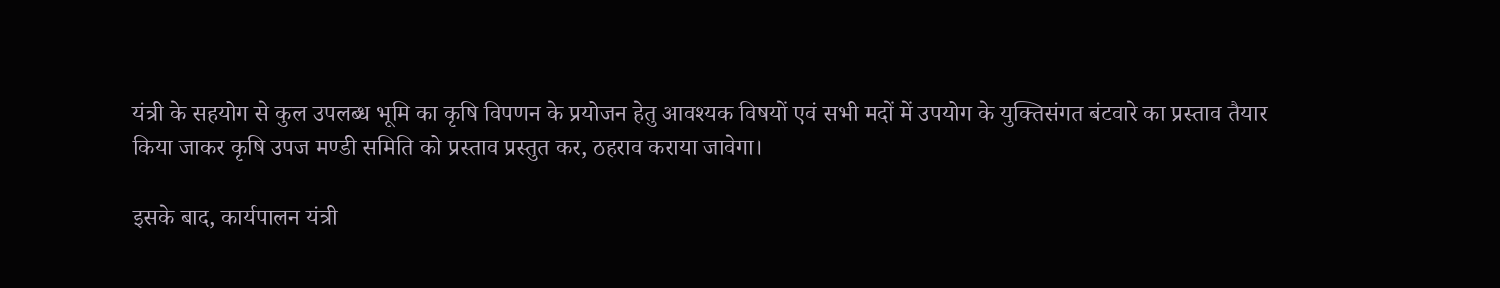यंत्री के सहयोग से कुल उपलब्ध भूमि का कृषि विपणन के प्रयोजन हेतु आवश्यक विषयों एवं सभी मदों में उपयोग के युक्तिसंगत बंटवारे का प्रस्ताव तैयार किया जाकर कृषि उपज मण्डी समिति को प्रस्ताव प्रस्तुत कर, ठहराव कराया जावेगा।

इसके बाद, कार्यपालन यंत्री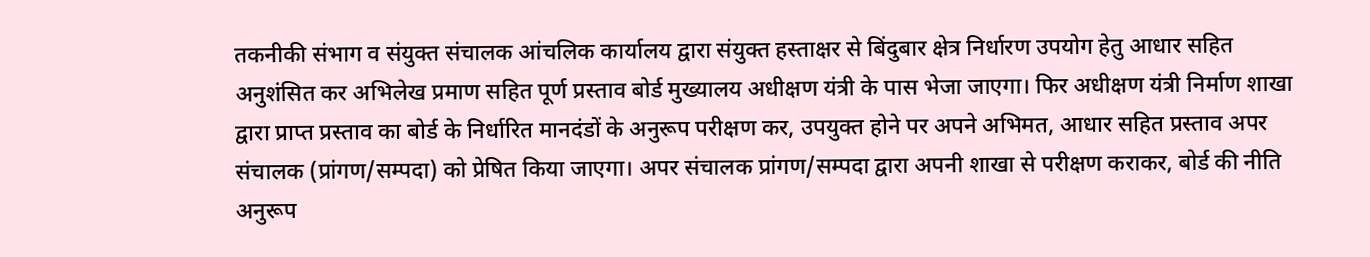तकनीकी संभाग व संयुक्त संचालक आंचलिक कार्यालय द्वारा संयुक्त हस्ताक्षर से बिंदुबार क्षेत्र निर्धारण उपयोग हेतु आधार सहित अनुशंसित कर अभिलेख प्रमाण सहित पूर्ण प्रस्ताव बोर्ड मुख्यालय अधीक्षण यंत्री के पास भेजा जाएगा। फिर अधीक्षण यंत्री निर्माण शाखा द्वारा प्राप्त प्रस्ताव का बोर्ड के निर्धारित मानदंडों के अनुरूप परीक्षण कर, उपयुक्त होने पर अपने अभिमत, आधार सहित प्रस्ताव अपर संचालक (प्रांगण/सम्पदा) को प्रेषित किया जाएगा। अपर संचालक प्रांगण/सम्पदा द्वारा अपनी शाखा से परीक्षण कराकर, बोर्ड की नीति अनुरूप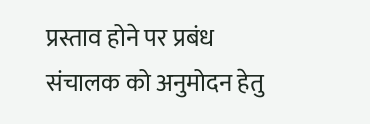प्रस्ताव होने पर प्रबंध संचालक को अनुमोदन हेतु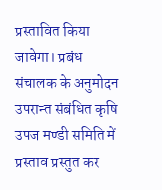प्रस्तावित किया जावेगा। प्रबंध संचालक के अनुमोदन उपरान्त संबंधित कृषि उपज मण्डी समिति में प्रस्ताव प्रस्तुत कर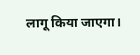लागू किया जाएगा।